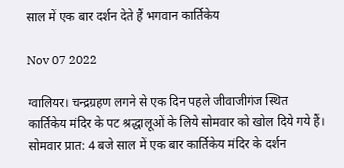साल में एक बार दर्शन देते हैं भगवान कार्तिकेय

Nov 07 2022

ग्वालियर। चन्द्रग्रहण लगने से एक दिन पहले जीवाजीगंज स्थित कार्तिकेय मंदिर के पट श्रद्धालूओं के लिये सोमवार को खोल दिये गये हैं। सोमवार प्रात: 4 बजे साल में एक बार कार्तिकेय मंदिर के दर्शन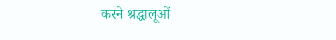करने श्रद्धालूओं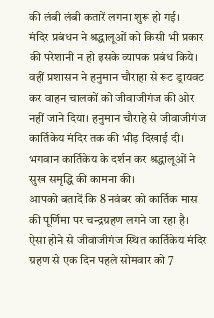की लंबी लंबी कतारें लगना शुरू हो गई।
मंदिर प्रबंधन ने श्रद्धालूओं को किसी भी प्रकार की परेशानी न हो इसके व्यापक प्रबंध किये। वहीं प्रशासन ने हनुमान चौराहा से रूट ड्रायवट कर वाहन चालकों को जीवाजीगंज की ओर नहीं जाने दिया। हनुमान चौराहे से जीवाजीगंज कार्तिकेय मंदिर तक की भीड़ दिखाई दी। भगवान कार्तिकेय के दर्शन कर श्रद्धालूओं ने सुख समृद्धि की कामना की।
आपको बतादें कि 8 नवंबर को कार्तिक मास की पूर्णिमा पर चन्द्रग्रहण लगने जा रहा है। ऐसा होने से जीवाजीगंज स्थित कार्तिकेय मंदिर ग्रहण से एक दिन पहले सोमवार को 7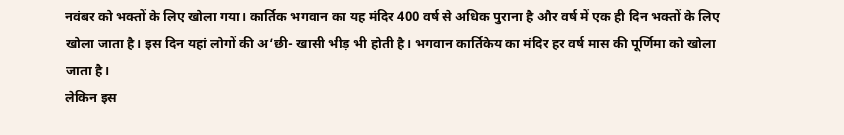नवंबर को भक्तों के लिए खोला गया। कार्तिक भगवान का यह मंदिर 400 वर्ष से अधिक पुराना है और वर्ष में एक ही दिन भक्तों के लिए खोला जाता है। इस दिन यहां लोगों की अ‘छी- खासी भीड़ भी होती है। भगवान कार्तिकेय का मंदिर हर वर्ष मास की पूर्णिमा को खोला जाता है।
लेकिन इस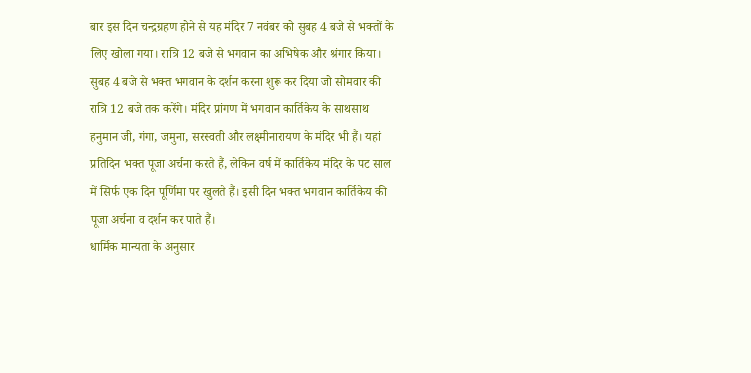बार इस दिन चन्द्रग्रहण होने से यह मंदिर 7 नवंबर को सुबह 4 बजे से भक्तों के लिए खोला गया। रात्रि 12 बजे से भगवान का अभिषेक और श्रंगार किया। सुबह 4 बजे से भक्त भगवान के दर्शन करना शुरू कर दिया जो सोमवार की रात्रि 12 बजे तक करेंगे। मंदिर प्रांगण में भगवान कार्तिकेय के साथसाथ हनुमान जी, गंगा, जमुना, सरस्वती और लक्ष्मीनारायण के मंदिर भी हैं। यहां प्रतिदिन भक्त पूजा अर्चना करते हैं, लेकिन वर्ष में कार्तिकेय मंदिर के पट साल में सिर्फ एक दिन पूर्णिमा पर खुलते हैं। इसी दिन भक्त भगवान कार्तिकेय की पूजा अर्चना व दर्शन कर पाते हैं।
धार्मिक मान्यता के अनुसार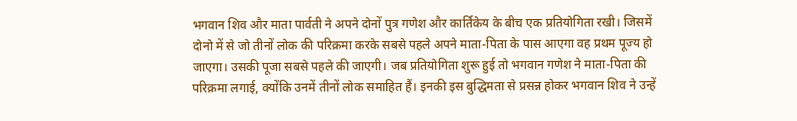भगवान शिव और माता पार्वती ने अपने दोनों पुत्र गणेश और कार्तिकेय के बीच एक प्रतियोगिता रखी। जिसमें दोनो में से जो तीनों लोक की परिक्रमा करके सबसे पहले अपने माता-पिता के पास आएगा वह प्रथम पूज्य हो जाएगा। उसकी पूजा सबसे पहले की जाएगी। जब प्रतियोगिता शुरू हुई तो भगवान गणेश ने माता-पिता की परिक्रमा लगाई, क्योंकि उनमें तीनों लोक समाहित हैं। इनकी इस बुद्धिमता से प्रसन्न होकर भगवान शिव ने उन्हें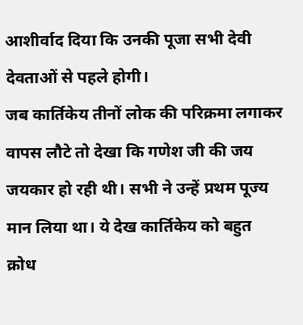आशीर्वाद दिया कि उनकी पूजा सभी देवी देवताओं से पहले होगी।
जब कार्तिकेय तीनों लोक की परिक्रमा लगाकर वापस लौटे तो देखा कि गणेश जी की जय जयकार हो रही थी। सभी ने उन्हें प्रथम पूज्य मान लिया था। ये देख कार्तिकेय को बहुत क्रोध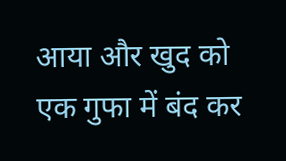आया और खुद को एक गुफा में बंद कर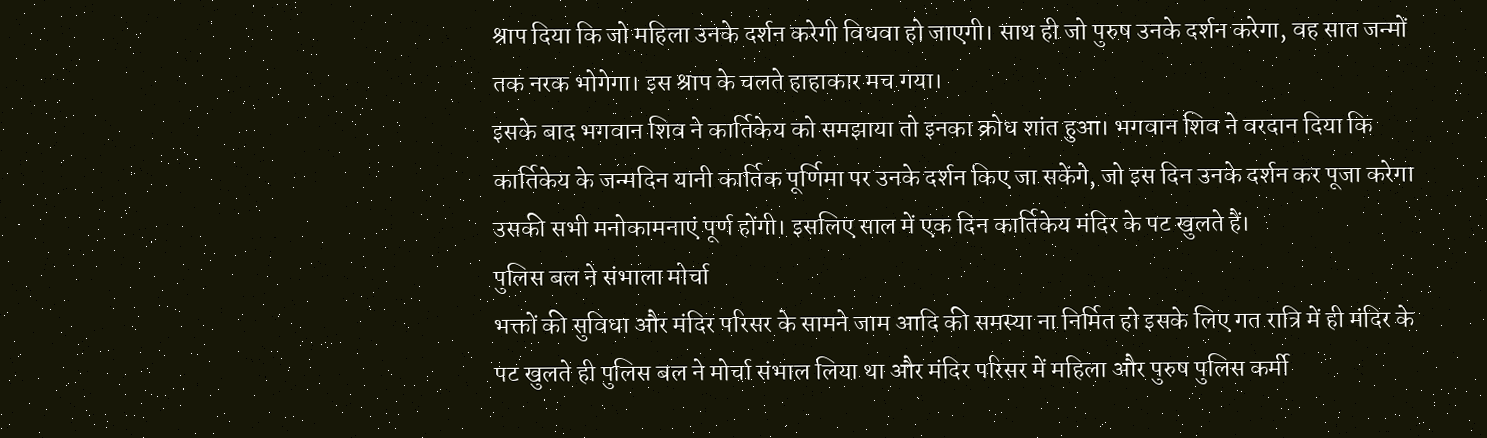श्राप दिया कि जो महिला उनके दर्शन करेगी विधवा हो जाएगी। साथ ही जो पुरुष उनके दर्शन करेगा, वह सात जन्मों तक नरक भोगेगा। इस श्राप के चलते हाहाकार मच गया।
इसके बाद भगवान शिव ने कार्तिकेय को समझाया तो इनका क्रोध शांत हुआ। भगवान शिव ने वरदान दिया कि कार्तिकेय के जन्मदिन यानी कार्तिक पूर्णिमा पर उनके दर्शन किए जा सकेंगे, जो इस दिन उनके दर्शन कर पूजा करेगा उसकी सभी मनोकामनाएं पूर्ण होंगी। इसलिए साल में एक दिन कार्तिकेय मंदिर के पट खुलते हैं।
पुलिस बल ने संभाला मोर्चा
भक्तों की सुविधा और मंदिर परिसर के सामने जाम आदि की समस्या ना निर्मित हो इसके लिए गत रात्रि में ही मंदिर के पट खुलते ही पुलिस बल ने मोर्चा संभाल लिया था और मंदिर परिसर में महिला और पुरुष पुलिस कर्मी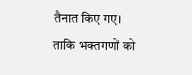तैनात किए गए। ताकि भक्तगणों को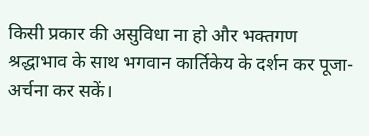किसी प्रकार की असुविधा ना हो और भक्तगण श्रद्धाभाव के साथ भगवान कार्तिकेय के दर्शन कर पूजा-अर्चना कर सकें।